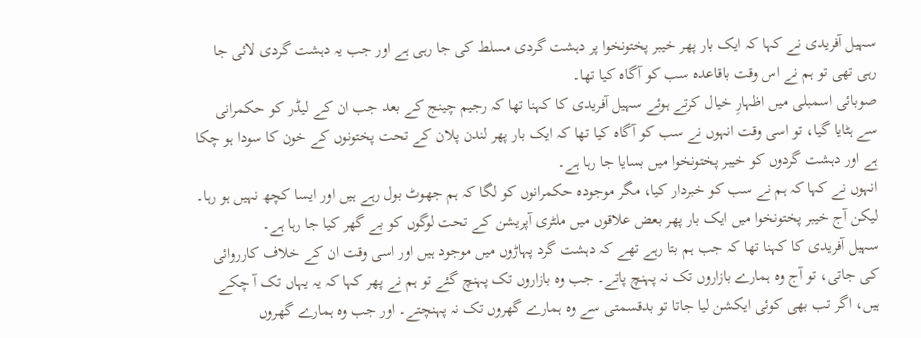سہیل آفریدی نے کہا کہ ایک بار پھر خیبر پختونخوا پر دہشت گردی مسلط کی جا رہی ہے اور جب یہ دہشت گردی لائی جا رہی تھی تو ہم نے اس وقت باقاعدہ سب کو آگاہ کیا تھا۔
صوبائی اسمبلی میں اظہارِ خیال کرتے ہوئے سہیل آفریدی کا کہنا تھا کہ رجیم چینج کے بعد جب ان کے لیڈر کو حکمرانی سے ہٹایا گیا، تو اسی وقت انہوں نے سب کو آگاہ کیا تھا کہ ایک بار پھر لندن پلان کے تحت پختونوں کے خون کا سودا ہو چکا ہے اور دہشت گردوں کو خیبر پختونخوا میں بسایا جا رہا ہے۔
انہوں نے کہا کہ ہم نے سب کو خبردار کیا، مگر موجودہ حکمرانوں کو لگا کہ ہم جھوٹ بول رہے ہیں اور ایسا کچھ نہیں ہو رہا۔ لیکن آج خیبر پختونخوا میں ایک بار پھر بعض علاقوں میں ملٹری آپریشن کے تحت لوگوں کو بے گھر کیا جا رہا ہے۔
سہیل آفریدی کا کہنا تھا کہ جب ہم بتا رہے تھے کہ دہشت گرد پہاڑوں میں موجود ہیں اور اسی وقت ان کے خلاف کارروائی کی جاتی، تو آج وہ ہمارے بازاروں تک نہ پہنچ پاتے۔ جب وہ بازاروں تک پہنچ گئے تو ہم نے پھر کہا کہ یہ یہاں تک آ چکے ہیں، اگر تب بھی کوئی ایکشن لیا جاتا تو بدقسمتی سے وہ ہمارے گھروں تک نہ پہنچتے۔ اور جب وہ ہمارے گھروں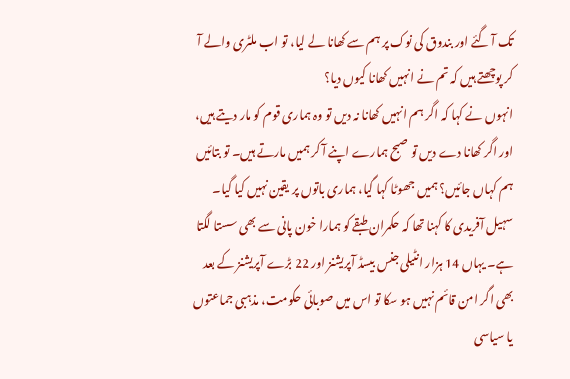تک آ گئے اور بندوق کی نوک پر ہم سے کھانا لے لیا، تو اب ملٹری والے آ کر پوچھتے ہیں کہ تم نے انہیں کھانا کیوں دیا؟
انہوں نے کہا کہ اگر ہم انہیں کھانا نہ دیں تو وہ ہماری قوم کو مار دیتے ہیں، اور اگر کھانا دے دیں تو صبح ہمارے اپنے آ کر ہمیں مارتے ہیں۔ تو بتائیں ہم کہاں جائیں؟ ہمیں جھوٹا کہا گیا، ہماری باتوں پر یقین نہیں کیا گیا۔
سہیل آفریدی کا کہنا تھا کہ حکمران طبقے کو ہمارا خون پانی سے بھی سستا لگتا ہے۔ یہاں 14 ہزار انٹیلی جنس بیسڈ آپریشنز اور 22 بڑے آپریشنز کے بعد بھی اگر امن قائم نہیں ہو سکا تو اس میں صوبائی حکومت، مذہبی جماعتوں یا سیاسی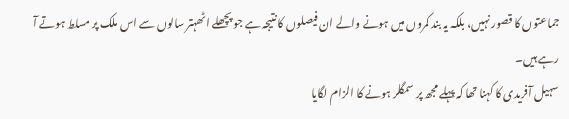جماعتوں کا قصور نہیں، بلکہ یہ بند کمروں میں ہونے والے ان فیصلوں کا نتیجہ ہے جو پچھلے اٹھہتر سالوں سے اس ملک پر مسلط ہوتے آ رہے ہیں۔
سہیل آفریدی کا کہنا تھا کہ پہلے مجھ پر سمگلر ہونے کا الزام لگایا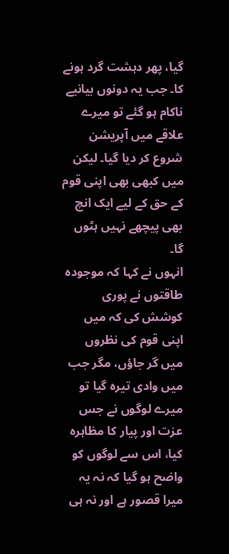گیا، پھر دہشت گرد ہونے کا۔ جب یہ دونوں بیانیے ناکام ہو گئے تو میرے علاقے میں آپریشن شروع کر دیا گیا۔ لیکن میں کبھی بھی اپنی قوم کے حق کے لیے ایک انچ بھی پیچھے نہیں ہٹوں گا۔
انہوں نے کہا کہ موجودہ طاقتوں نے پوری کوشش کی کہ میں اپنی قوم کی نظروں میں گر جاؤں، مگر جب میں وادی تیرہ گیا تو میرے لوگوں نے جس عزت اور پیار کا مظاہرہ کیا، اس سے لوگوں کو واضح ہو گیا کہ نہ یہ میرا قصور ہے اور نہ ہی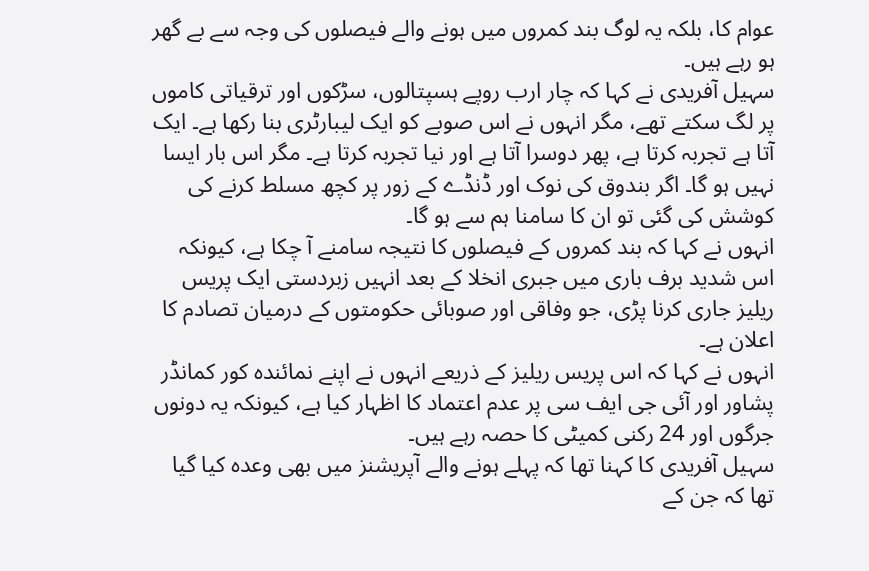عوام کا، بلکہ یہ لوگ بند کمروں میں ہونے والے فیصلوں کی وجہ سے بے گھر ہو رہے ہیں۔
سہیل آفریدی نے کہا کہ چار ارب روپے ہسپتالوں، سڑکوں اور ترقیاتی کاموں پر لگ سکتے تھے، مگر انہوں نے اس صوبے کو ایک لیبارٹری بنا رکھا ہے۔ ایک آتا ہے تجربہ کرتا ہے، پھر دوسرا آتا ہے اور نیا تجربہ کرتا ہے۔ مگر اس بار ایسا نہیں ہو گا۔ اگر بندوق کی نوک اور ڈنڈے کے زور پر کچھ مسلط کرنے کی کوشش کی گئی تو ان کا سامنا ہم سے ہو گا۔
انہوں نے کہا کہ بند کمروں کے فیصلوں کا نتیجہ سامنے آ چکا ہے، کیونکہ اس شدید برف باری میں جبری انخلا کے بعد انہیں زبردستی ایک پریس ریلیز جاری کرنا پڑی، جو وفاقی اور صوبائی حکومتوں کے درمیان تصادم کا اعلان ہے۔
انہوں نے کہا کہ اس پریس ریلیز کے ذریعے انہوں نے اپنے نمائندہ کور کمانڈر پشاور اور آئی جی ایف سی پر عدم اعتماد کا اظہار کیا ہے، کیونکہ یہ دونوں جرگوں اور 24 رکنی کمیٹی کا حصہ رہے ہیں۔
سہیل آفریدی کا کہنا تھا کہ پہلے ہونے والے آپریشنز میں بھی وعدہ کیا گیا تھا کہ جن کے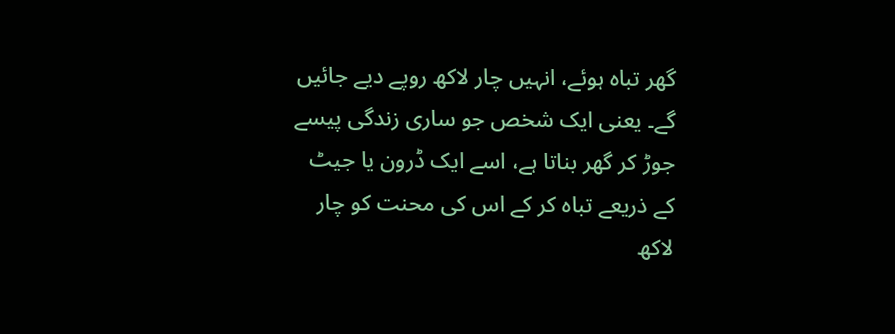گھر تباہ ہوئے، انہیں چار لاکھ روپے دیے جائیں گے۔ یعنی ایک شخص جو ساری زندگی پیسے جوڑ کر گھر بناتا ہے، اسے ایک ڈرون یا جیٹ کے ذریعے تباہ کر کے اس کی محنت کو چار لاکھ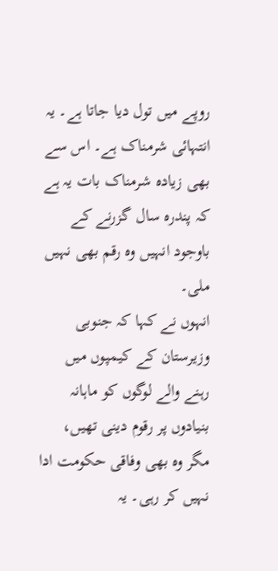روپے میں تول دیا جاتا ہے۔ یہ انتہائی شرمناک ہے۔ اس سے بھی زیادہ شرمناک بات یہ ہے کہ پندرہ سال گزرنے کے باوجود انہیں وہ رقم بھی نہیں ملی۔
انہوں نے کہا کہ جنوبی وزیرستان کے کیمپوں میں رہنے والے لوگوں کو ماہانہ بنیادوں پر رقوم دینی تھیں، مگر وہ بھی وفاقی حکومت ادا نہیں کر رہی۔ یہ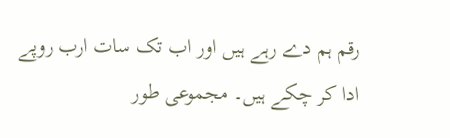رقم ہم دے رہے ہیں اور اب تک سات ارب روپے ادا کر چکے ہیں۔ مجموعی طور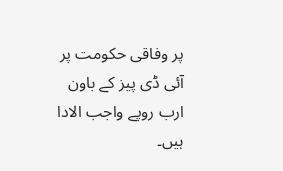پر وفاقی حکومت پر آئی ڈی پیز کے باون ارب روپے واجب الادا ہیں۔